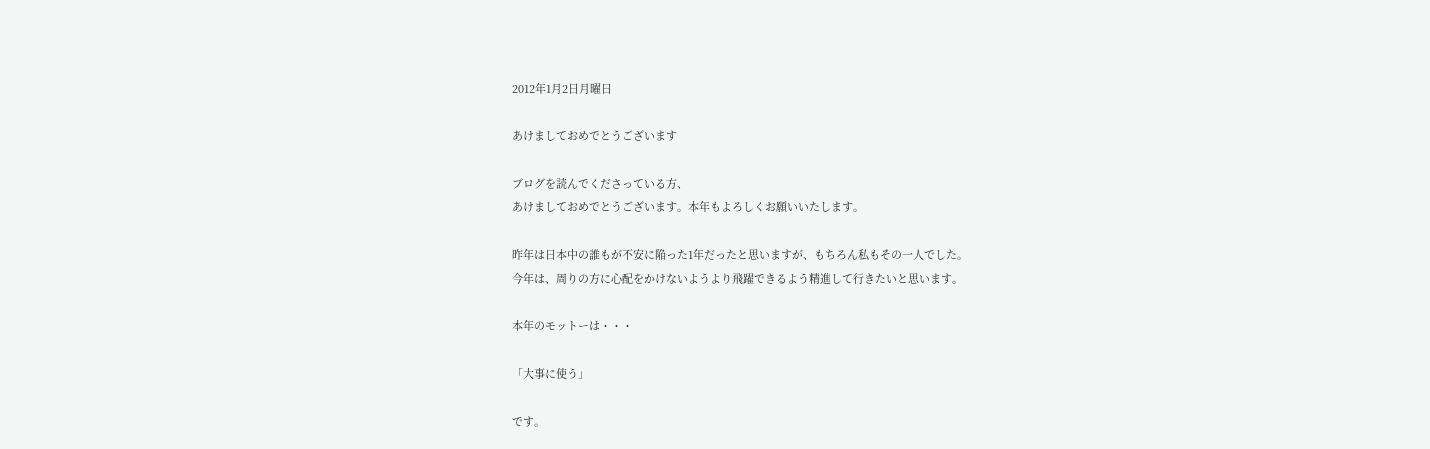2012年1月2日月曜日

あけましておめでとうございます

ブログを読んでくださっている方、
あけましておめでとうございます。本年もよろしくお願いいたします。

昨年は日本中の誰もが不安に陥った1年だったと思いますが、もちろん私もその一人でした。
今年は、周りの方に心配をかけないようより飛躍できるよう精進して行きたいと思います。

本年のモットーは・・・

「大事に使う」

です。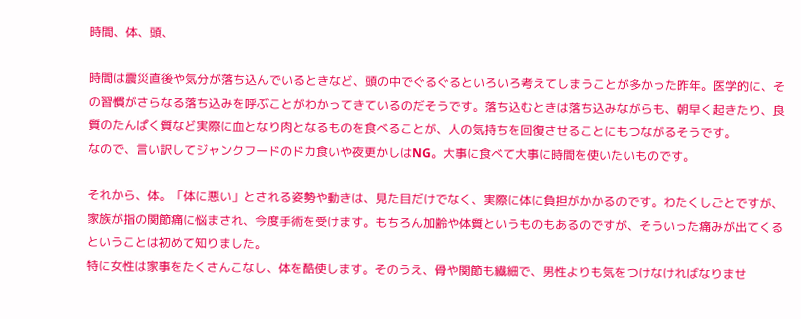時間、体、頭、

時間は震災直後や気分が落ち込んでいるときなど、頭の中でぐるぐるといろいろ考えてしまうことが多かった昨年。医学的に、その習慣がさらなる落ち込みを呼ぶことがわかってきているのだそうです。落ち込むときは落ち込みながらも、朝早く起きたり、良質のたんぱく質など実際に血となり肉となるものを食べることが、人の気持ちを回復させることにもつながるそうです。
なので、言い訳してジャンクフードのドカ食いや夜更かしはNG。大事に食べて大事に時間を使いたいものです。

それから、体。「体に悪い」とされる姿勢や動きは、見た目だけでなく、実際に体に負担がかかるのです。わたくしごとですが、家族が指の関節痛に悩まされ、今度手術を受けます。もちろん加齢や体質というものもあるのですが、そういった痛みが出てくるということは初めて知りました。
特に女性は家事をたくさんこなし、体を酷使します。そのうえ、骨や関節も繊細で、男性よりも気をつけなければなりませ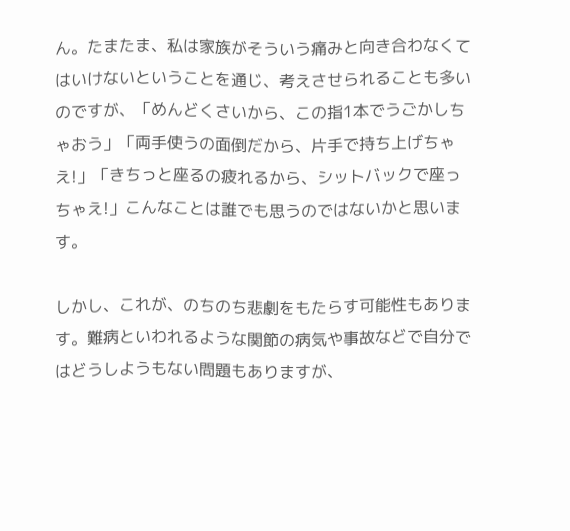ん。たまたま、私は家族がそういう痛みと向き合わなくてはいけないということを通じ、考えさせられることも多いのですが、「めんどくさいから、この指1本でうごかしちゃおう」「両手使うの面倒だから、片手で持ち上げちゃえ!」「きちっと座るの疲れるから、シットバックで座っちゃえ!」こんなことは誰でも思うのではないかと思います。

しかし、これが、のちのち悲劇をもたらす可能性もあります。難病といわれるような関節の病気や事故などで自分ではどうしようもない問題もありますが、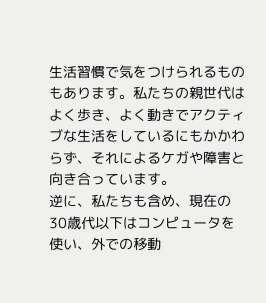生活習慣で気をつけられるものもあります。私たちの親世代はよく歩き、よく動きでアクティブな生活をしているにもかかわらず、それによるケガや障害と向き合っています。
逆に、私たちも含め、現在の30歳代以下はコンピュータを使い、外での移動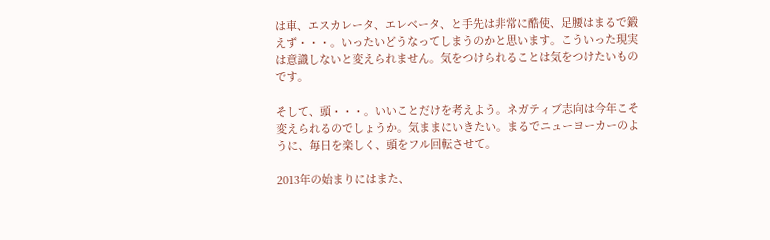は車、エスカレータ、エレベータ、と手先は非常に酷使、足腰はまるで鍛えず・・・。いったいどうなってしまうのかと思います。こういった現実は意識しないと変えられません。気をつけられることは気をつけたいものです。

そして、頭・・・。いいことだけを考えよう。ネガティブ志向は今年こそ変えられるのでしょうか。気ままにいきたい。まるでニューヨーカーのように、毎日を楽しく、頭をフル回転させて。

2013年の始まりにはまた、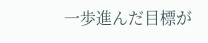一歩進んだ目標が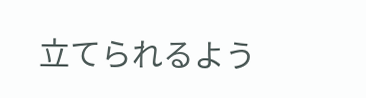立てられるよう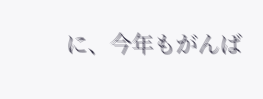に、今年もがんば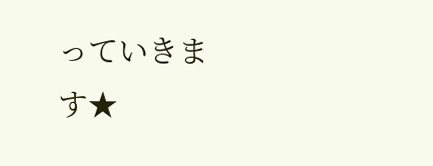っていきます★